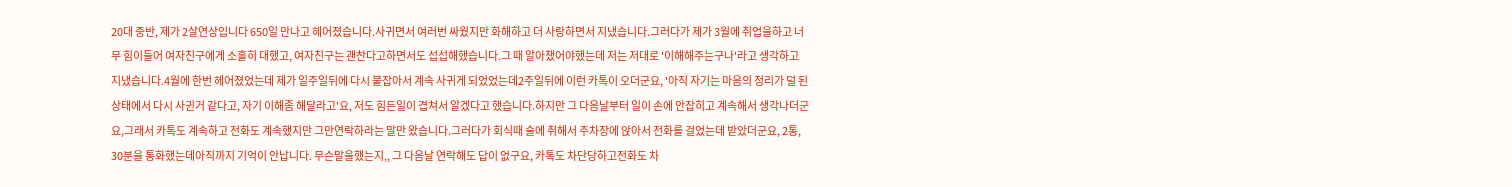20대 중반, 제가 2살연상입니다 650일 만나고 헤어졌습니다.사귀면서 여러번 싸웠지만 화해하고 더 사랑하면서 지냈습니다.그러다가 제가 3월에 취업을하고 너무 힘이들어 여자친구에게 소홀히 대했고, 여자친구는 괜찬다고하면서도 섭섭해했습니다.그 때 알아챘어야했는데 저는 저대로 '이해해주는구나'라고 생각하고 지냈습니다.4월에 한번 헤어졌었는데 제가 일주일뒤에 다시 붙잡아서 계속 사귀게 되었었는데2주일뒤에 이런 카톡이 오더군요, '아직 자기는 마음의 정리가 덜 된 상태에서 다시 사귄거 같다고, 자기 이해좀 해달라고'요, 저도 힘든일이 겹쳐서 알겠다고 했습니다.하지만 그 다음날부터 일이 손에 안잡히고 계속해서 생각나더군요,그래서 카톡도 계속하고 전화도 계속했지만 그만연락하라는 말만 왔습니다.그러다가 회식때 술에 취해서 주차장에 앉아서 전화를 걸었는데 받았더군요, 2통, 30분을 통화했는데아직까지 기억이 안납니다. 무슨말을했는지,, 그 다음날 연락해도 답이 없구요, 카톡도 차단당하고전화도 차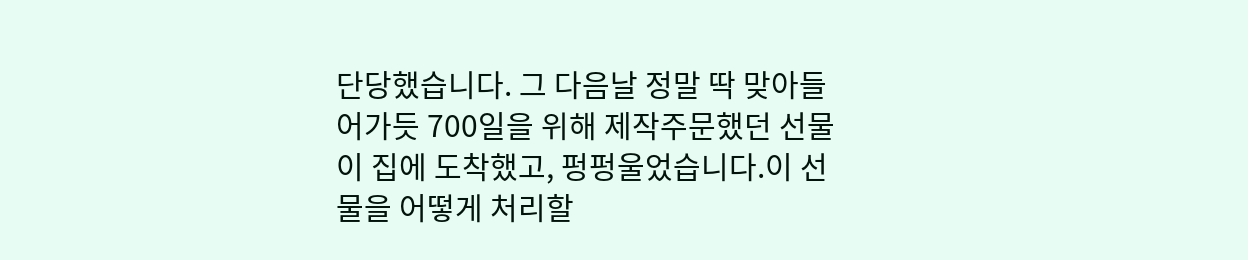단당했습니다. 그 다음날 정말 딱 맞아들어가듯 700일을 위해 제작주문했던 선물이 집에 도착했고, 펑펑울었습니다.이 선물을 어떻게 처리할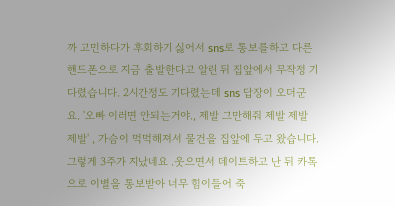까 고민하다가 후회하기 싫어서 sns로 통보를하고 다른 핸드폰으로 지금 출발한다고 알린 뒤 집앞에서 무작정 기다렸습니다. 2시간정도 기다렸는데 sns 답장이 오더군요. '오빠 이러면 안되는거야., 제발 그만해줘 제발 제발 제발' , 가슴이 먹먹해져서 물건을 집앞에 두고 왔습니다. 그렇게 3주가 지났네요 .웃으면서 데이트하고 난 뒤 카톡으로 이별을 통보받아 너무 힘이들어 죽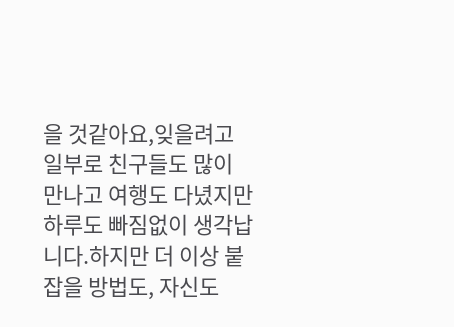을 것같아요,잊을려고 일부로 친구들도 많이 만나고 여행도 다녔지만 하루도 빠짐없이 생각납니다.하지만 더 이상 붙잡을 방법도, 자신도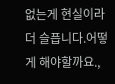없는게 현실이라 더 슬픕니다.어떻게 해야할까요.,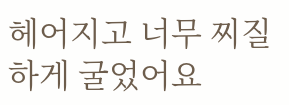헤어지고 너무 찌질하게 굴었어요